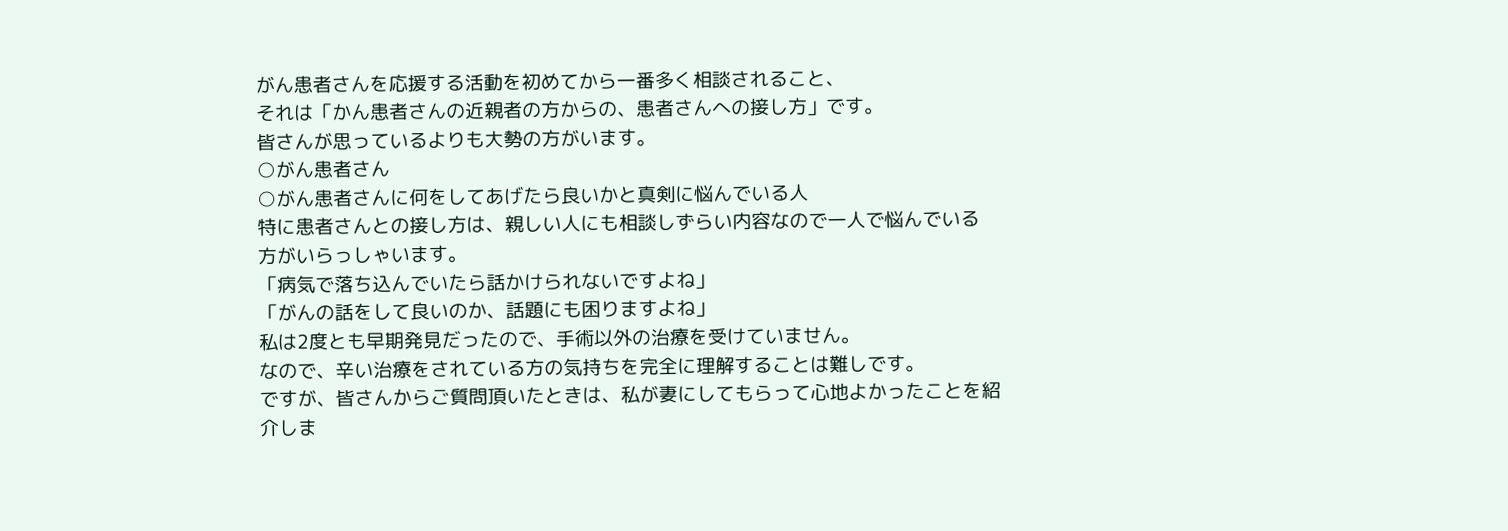がん患者さんを応援する活動を初めてから一番多く相談されること、
それは「かん患者さんの近親者の方からの、患者さんへの接し方」です。
皆さんが思っているよりも大勢の方がいます。
○がん患者さん
○がん患者さんに何をしてあげたら良いかと真剣に悩んでいる人
特に患者さんとの接し方は、親しい人にも相談しずらい内容なので一人で悩んでいる
方がいらっしゃいます。
「病気で落ち込んでいたら話かけられないですよね」
「がんの話をして良いのか、話題にも困りますよね」
私は2度とも早期発見だったので、手術以外の治療を受けていません。
なので、辛い治療をされている方の気持ちを完全に理解することは難しです。
ですが、皆さんからご質問頂いたときは、私が妻にしてもらって心地よかったことを紹介しま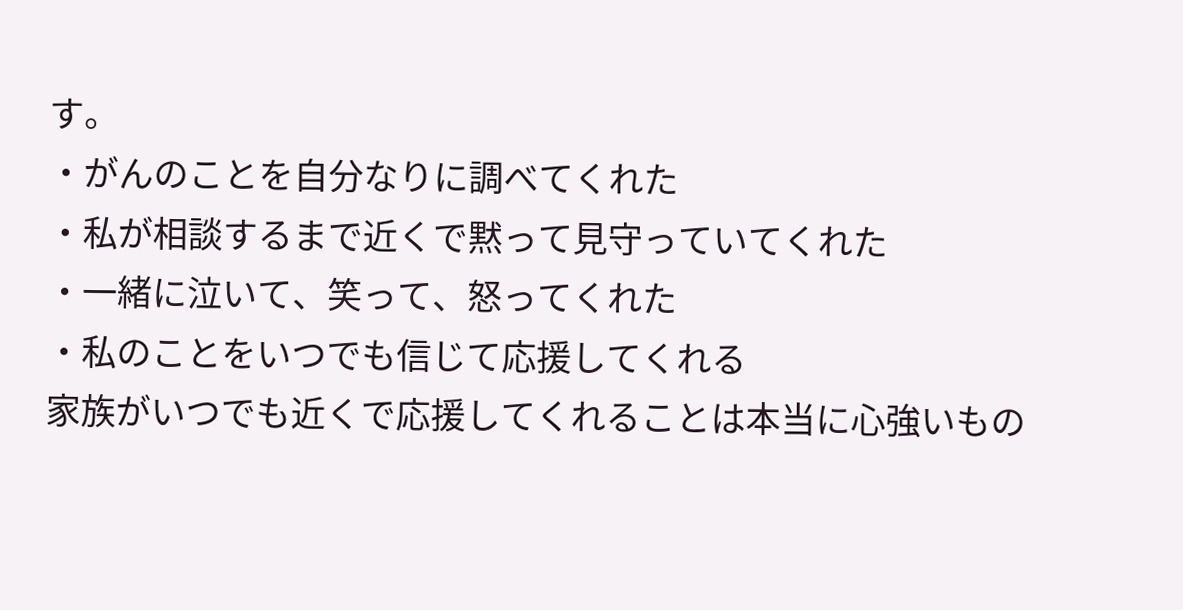す。
・がんのことを自分なりに調べてくれた
・私が相談するまで近くで黙って見守っていてくれた
・一緒に泣いて、笑って、怒ってくれた
・私のことをいつでも信じて応援してくれる
家族がいつでも近くで応援してくれることは本当に心強いもの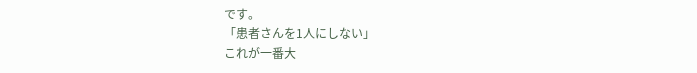です。
「患者さんを1人にしない」
これが一番大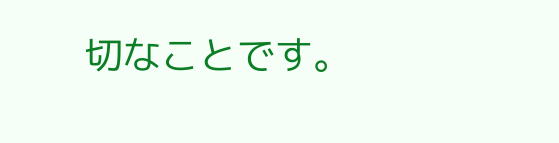切なことです。